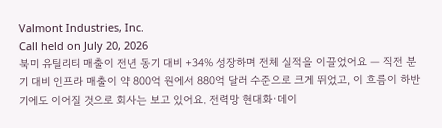Valmont Industries, Inc.
Call held on July 20, 2026
북미 유틸리티 매출이 전년 동기 대비 +34% 성장하며 전체 실적을 이끌었어요 — 직전 분기 대비 인프라 매출이 약 800억 원에서 880억 달러 수준으로 크게 뛰었고, 이 흐름이 하반기에도 이어질 것으로 회사는 보고 있어요. 전력망 현대화·데이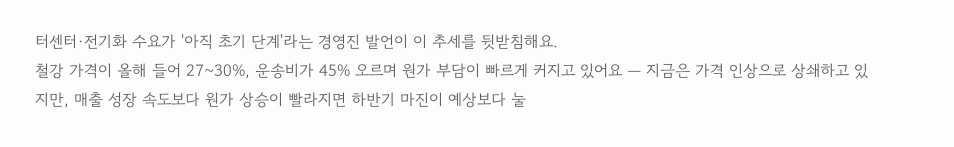터센터·전기화 수요가 '아직 초기 단계'라는 경영진 발언이 이 추세를 뒷받침해요.
철강 가격이 올해 들어 27~30%, 운송비가 45% 오르며 원가 부담이 빠르게 커지고 있어요 — 지금은 가격 인상으로 상쇄하고 있지만, 매출 성장 속도보다 원가 상승이 빨라지면 하반기 마진이 예상보다 눌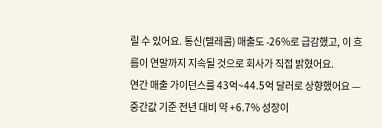릴 수 있어요. 통신(텔레콤) 매출도 -26%로 급감했고, 이 흐름이 연말까지 지속될 것으로 회사가 직접 밝혔어요.
연간 매출 가이던스를 43억~44.5억 달러로 상향했어요 — 중간값 기준 전년 대비 약 +6.7% 성장이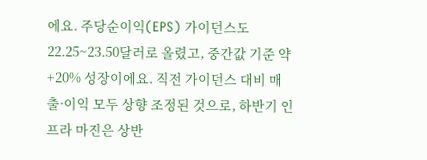에요. 주당순이익(EPS) 가이던스도 22.25~23.50달러로 올렸고, 중간값 기준 약 +20% 성장이에요. 직전 가이던스 대비 매출·이익 모두 상향 조정된 것으로, 하반기 인프라 마진은 상반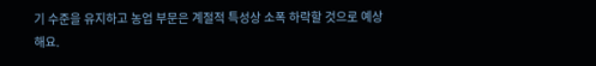기 수준을 유지하고 농업 부문은 계절적 특성상 소폭 하락할 것으로 예상해요.